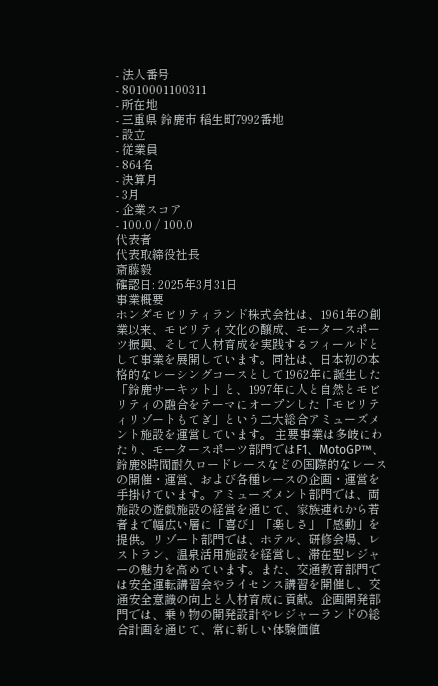- 法人番号
- 8010001100311
- 所在地
- 三重県 鈴鹿市 稲生町7992番地
- 設立
- 従業員
- 864名
- 決算月
- 3月
- 企業スコア
- 100.0 / 100.0
代表者
代表取締役社長
斎藤毅
確認日: 2025年3月31日
事業概要
ホンダモビリティランド株式会社は、1961年の創業以来、モビリティ文化の醸成、モータースポーツ振興、そして人材育成を実践するフィールドとして事業を展開しています。同社は、日本初の本格的なレーシングコースとして1962年に誕生した「鈴鹿サーキット」と、1997年に人と自然とモビリティの融合をテーマにオープンした「モビリティリゾートもてぎ」という二大総合アミューズメント施設を運営しています。 主要事業は多岐にわたり、モータースポーツ部門ではF1、MotoGP™、鈴鹿8時間耐久ロードレースなどの国際的なレースの開催・運営、および各種レースの企画・運営を手掛けています。アミューズメント部門では、両施設の遊戯施設の経営を通じて、家族連れから若者まで幅広い層に「喜び」「楽しさ」「感動」を提供。リゾート部門では、ホテル、研修会場、レストラン、温泉活用施設を経営し、滞在型レジャーの魅力を高めています。また、交通教育部門では安全運転講習会やライセンス講習を開催し、交通安全意識の向上と人材育成に貢献。企画開発部門では、乗り物の開発設計やレジャーランドの総合計画を通じて、常に新しい体験価値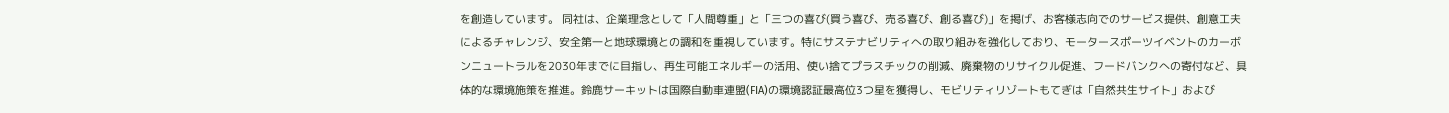を創造しています。 同社は、企業理念として「人間尊重」と「三つの喜び(買う喜び、売る喜び、創る喜び)」を掲げ、お客様志向でのサービス提供、創意工夫によるチャレンジ、安全第一と地球環境との調和を重視しています。特にサステナビリティへの取り組みを強化しており、モータースポーツイベントのカーボンニュートラルを2030年までに目指し、再生可能エネルギーの活用、使い捨てプラスチックの削減、廃棄物のリサイクル促進、フードバンクへの寄付など、具体的な環境施策を推進。鈴鹿サーキットは国際自動車連盟(FIA)の環境認証最高位3つ星を獲得し、モビリティリゾートもてぎは「自然共生サイト」および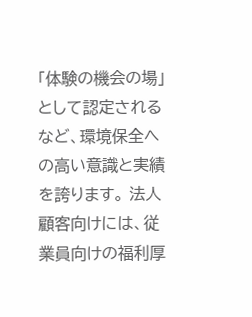「体験の機会の場」として認定されるなど、環境保全への高い意識と実績を誇ります。 法人顧客向けには、従業員向けの福利厚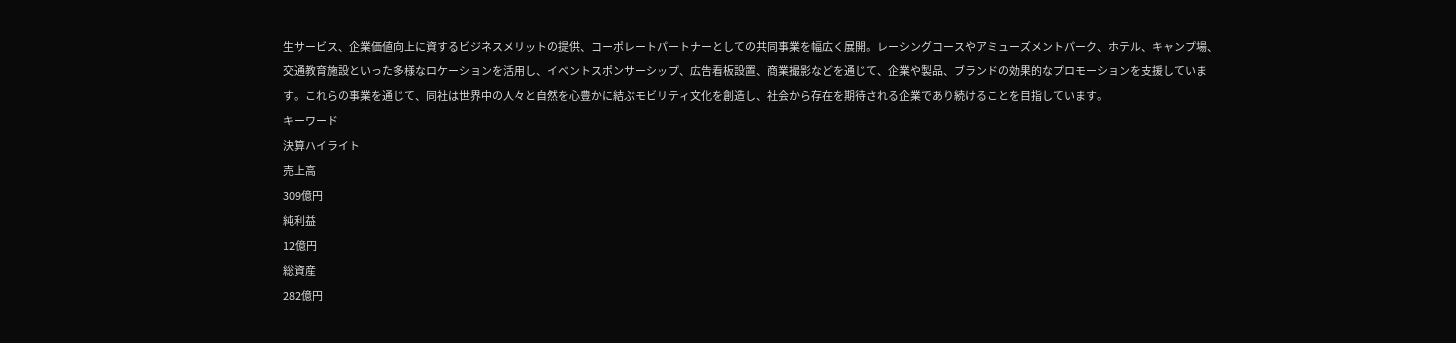生サービス、企業価値向上に資するビジネスメリットの提供、コーポレートパートナーとしての共同事業を幅広く展開。レーシングコースやアミューズメントパーク、ホテル、キャンプ場、交通教育施設といった多様なロケーションを活用し、イベントスポンサーシップ、広告看板設置、商業撮影などを通じて、企業や製品、ブランドの効果的なプロモーションを支援しています。これらの事業を通じて、同社は世界中の人々と自然を心豊かに結ぶモビリティ文化を創造し、社会から存在を期待される企業であり続けることを目指しています。
キーワード
決算ハイライト
売上高
309億円
純利益
12億円
総資産
282億円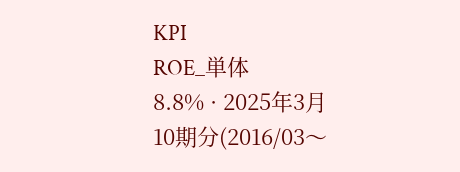KPI
ROE_単体
8.8% · 2025年3月
10期分(2016/03〜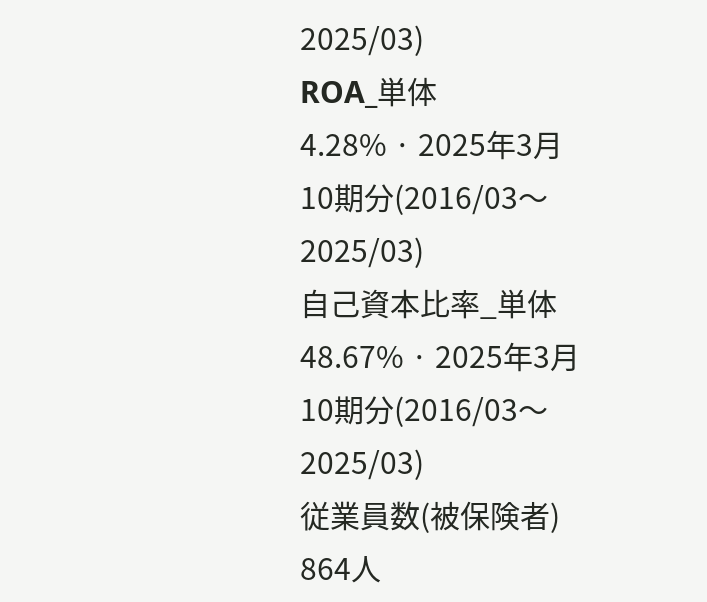2025/03)
ROA_単体
4.28% · 2025年3月
10期分(2016/03〜2025/03)
自己資本比率_単体
48.67% · 2025年3月
10期分(2016/03〜2025/03)
従業員数(被保険者)
864人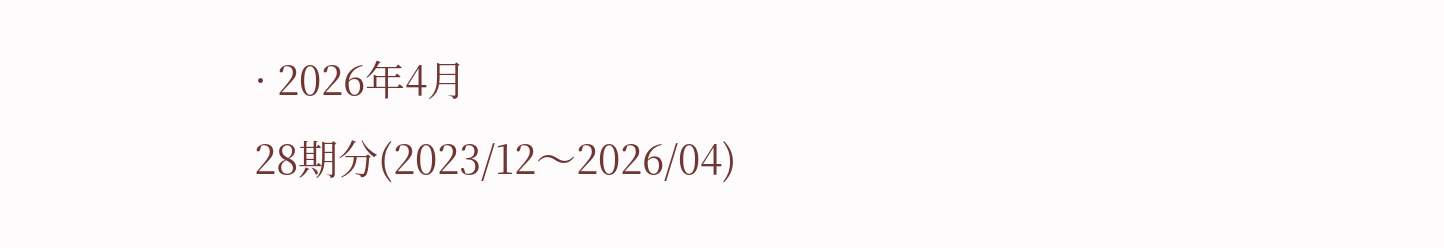· 2026年4月
28期分(2023/12〜2026/04)